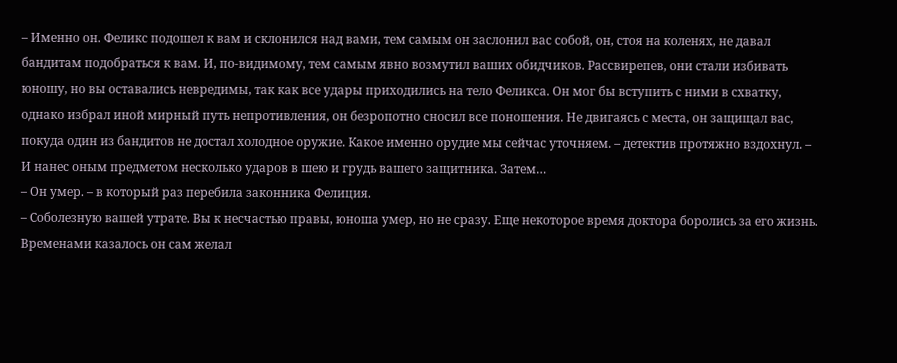– Именно он. Феликс подошел к вам и склонился над вами, тем самым он заслонил вас собой, он, стоя на коленях, не давал бандитам подобраться к вам. И, по-видимому, тем самым явно возмутил ваших обидчиков. Рассвирепев, они стали избивать юношу, но вы оставались невредимы, так как все удары приходились на тело Феликса. Он мог бы вступить с ними в схватку, однако избрал иной мирный путь непротивления, он безропотно сносил все поношения. Не двигаясь с места, он защищал вас, покуда один из бандитов не достал холодное оружие. Какое именно орудие мы сейчас уточняем. – детектив протяжно вздохнул. – И нанес оным предметом несколько ударов в шею и грудь вашего защитника. Затем…
– Он умер. – в который раз перебила законника Фелиция.
– Соболезную вашей утрате. Вы к несчастью правы, юноша умер, но не сразу. Еще некоторое время доктора боролись за его жизнь. Временами казалось он сам желал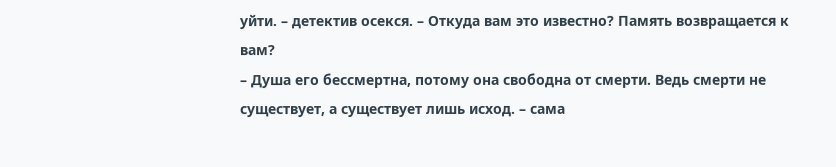уйти. – детектив осекся. – Откуда вам это известно? Память возвращается к вам?
– Душа его бессмертна, потому она свободна от смерти. Ведь смерти не существует, а существует лишь исход. – сама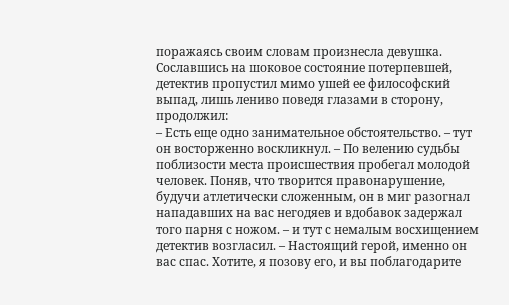поражаясь своим словам произнесла девушка.
Сославшись на шоковое состояние потерпевшей, детектив пропустил мимо ушей ее философский выпад, лишь лениво поведя глазами в сторону, продолжил:
– Есть еще одно занимательное обстоятельство. – тут он восторженно воскликнул. – По велению судьбы поблизости места происшествия пробегал молодой человек. Поняв, что творится правонарушение, будучи атлетически сложенным, он в миг разогнал нападавших на вас негодяев и вдобавок задержал того парня с ножом. – и тут с немалым восхищением детектив возгласил. – Настоящий герой, именно он вас спас. Хотите, я позову его, и вы поблагодарите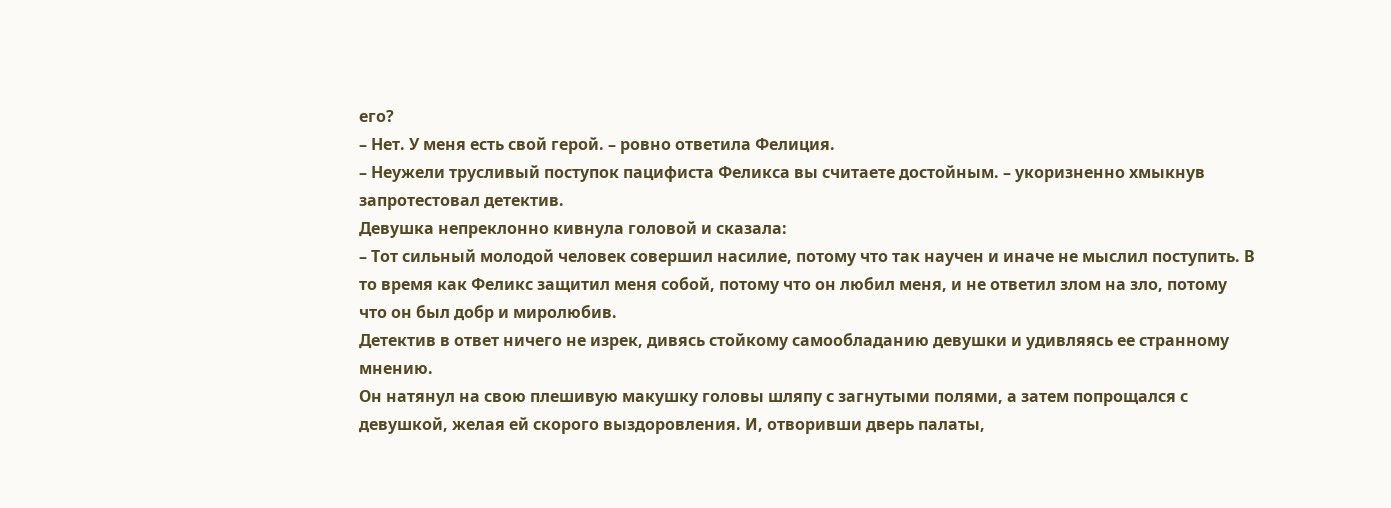его?
– Нет. У меня есть свой герой. – ровно ответила Фелиция.
– Неужели трусливый поступок пацифиста Феликса вы считаете достойным. – укоризненно хмыкнув запротестовал детектив.
Девушка непреклонно кивнула головой и сказала:
– Тот сильный молодой человек совершил насилие, потому что так научен и иначе не мыслил поступить. В то время как Феликс защитил меня собой, потому что он любил меня, и не ответил злом на зло, потому что он был добр и миролюбив.
Детектив в ответ ничего не изрек, дивясь стойкому самообладанию девушки и удивляясь ее странному мнению.
Он натянул на свою плешивую макушку головы шляпу с загнутыми полями, а затем попрощался с девушкой, желая ей скорого выздоровления. И, отворивши дверь палаты,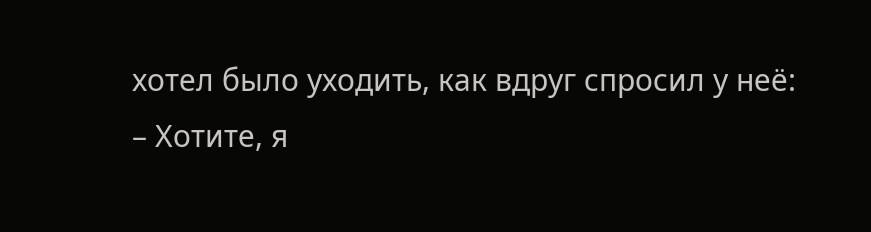хотел было уходить, как вдруг спросил у неё:
– Хотите, я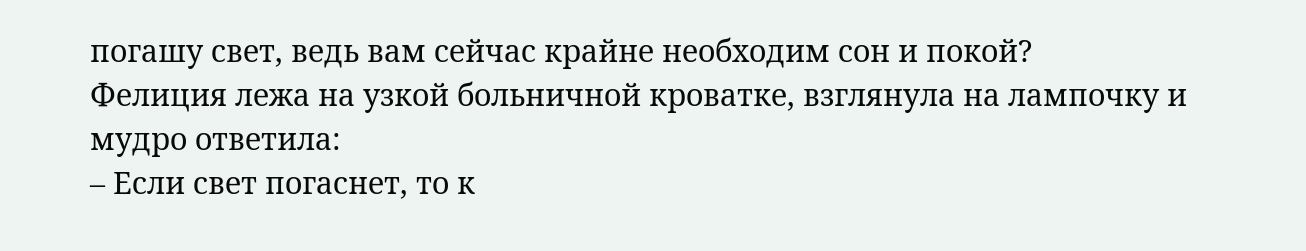погашу свет, ведь вам сейчас крайне необходим сон и покой?
Фелиция лежа на узкой больничной кроватке, взглянула на лампочку и мудро ответила:
– Если свет погаснет, то к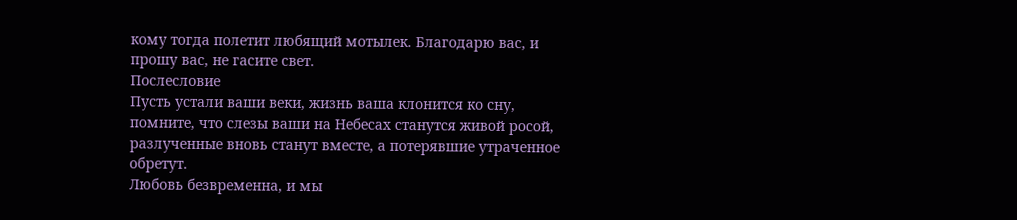кому тогда полетит любящий мотылек. Благодарю вас, и прошу вас, не гасите свет.
Послесловие
Пусть устали ваши веки, жизнь ваша клонится ко сну, помните, что слезы ваши на Небесах станутся живой росой, разлученные вновь станут вместе, а потерявшие утраченное обретут.
Любовь безвременна, и мы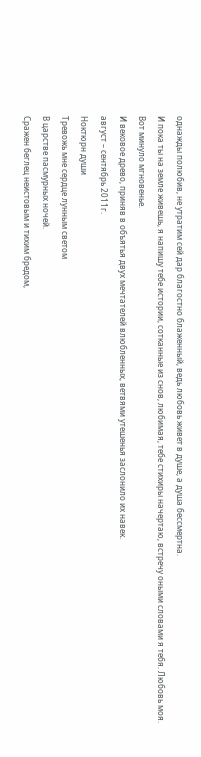однажды полюбив, не утратим сей дар благостно блаженный, ведь любовь живет в душе, а душа бессмертна.
И пока ты на земле живешь, я напишу тебе истории, сотканные из снов, любимая, тебе стихиры начертаю, встречу оными словами я тебя. Любовь моя.
Вот минуло мгновенье.
И вековое древо, приняв в объятья двух мечтателей влюбленных, ветвями утешенья заслонило их навек.
август – сентябрь 2011г.
Ноктюрн души
Тревожь мне сердце лунным светом
В царстве пасмурных ночей.
Сражен беглец неистовым и тихим бредом,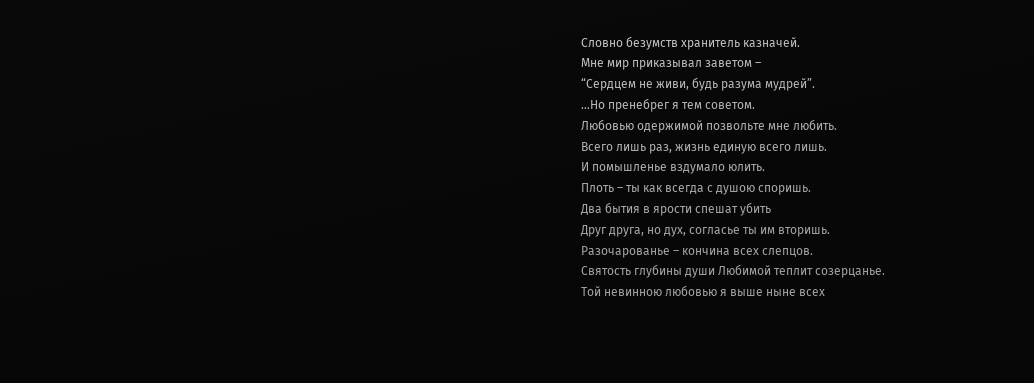Словно безумств хранитель казначей.
Мне мир приказывал заветом –
“Сердцем не живи, будь разума мудрей”.
…Но пренебрег я тем советом.
Любовью одержимой позвольте мне любить.
Всего лишь раз, жизнь единую всего лишь.
И помышленье вздумало юлить.
Плоть – ты как всегда с душою споришь.
Два бытия в ярости спешат убить
Друг друга, но дух, согласье ты им вторишь.
Разочарованье – кончина всех слепцов.
Святость глубины души Любимой теплит созерцанье.
Той невинною любовью я выше ныне всех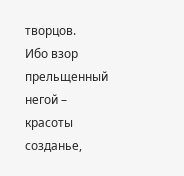творцов.
Ибо взор прельщенный негой – красоты созданье,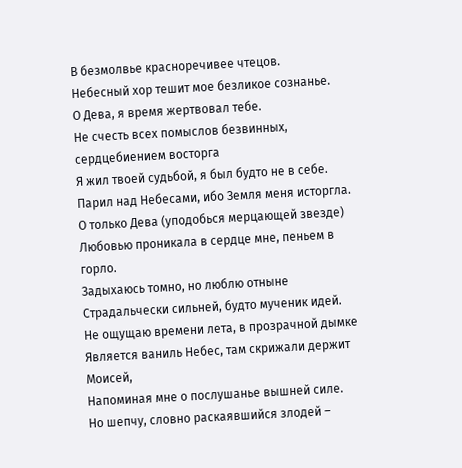В безмолвье красноречивее чтецов.
Небесный хор тешит мое безликое сознанье.
О Дева, я время жертвовал тебе.
Не счесть всех помыслов безвинных, сердцебиением восторга
Я жил твоей судьбой, я был будто не в себе.
Парил над Небесами, ибо Земля меня исторгла.
О только Дева (уподобься мерцающей звезде)
Любовью проникала в сердце мне, пеньем в горло.
Задыхаюсь томно, но люблю отныне
Страдальчески сильней, будто мученик идей.
Не ощущаю времени лета, в прозрачной дымке
Является ваниль Небес, там скрижали держит Моисей,
Напоминая мне о послушанье вышней силе.
Но шепчу, словно раскаявшийся злодей –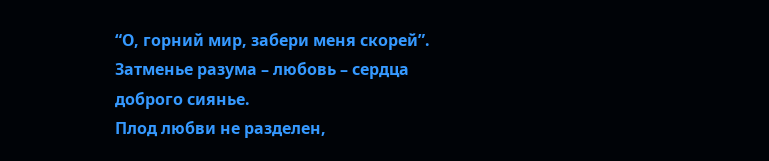“О, горний мир, забери меня скорей”.
Затменье разума – любовь – сердца доброго сиянье.
Плод любви не разделен,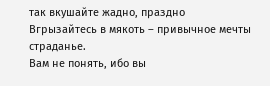так вкушайте жадно, праздно
Вгрызайтесь в мякоть – привычное мечты страданье.
Вам не понять, ибо вы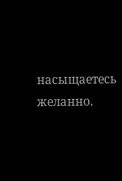насыщаетесь желанно.